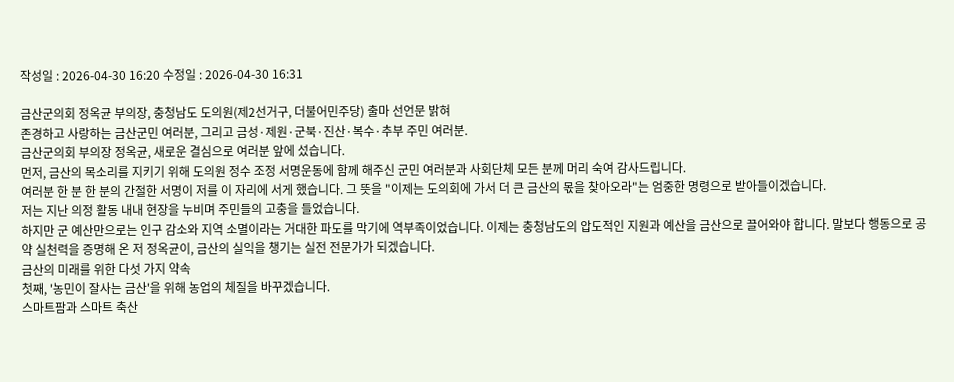작성일 : 2026-04-30 16:20 수정일 : 2026-04-30 16:31

금산군의회 정옥균 부의장, 충청남도 도의원(제2선거구, 더불어민주당) 출마 선언문 밝혀
존경하고 사랑하는 금산군민 여러분, 그리고 금성·제원·군북·진산·복수·추부 주민 여러분.
금산군의회 부의장 정옥균, 새로운 결심으로 여러분 앞에 섰습니다.
먼저, 금산의 목소리를 지키기 위해 도의원 정수 조정 서명운동에 함께 해주신 군민 여러분과 사회단체 모든 분께 머리 숙여 감사드립니다.
여러분 한 분 한 분의 간절한 서명이 저를 이 자리에 서게 했습니다. 그 뜻을 "이제는 도의회에 가서 더 큰 금산의 몫을 찾아오라"는 엄중한 명령으로 받아들이겠습니다.
저는 지난 의정 활동 내내 현장을 누비며 주민들의 고충을 들었습니다.
하지만 군 예산만으로는 인구 감소와 지역 소멸이라는 거대한 파도를 막기에 역부족이었습니다. 이제는 충청남도의 압도적인 지원과 예산을 금산으로 끌어와야 합니다. 말보다 행동으로 공약 실천력을 증명해 온 저 정옥균이, 금산의 실익을 챙기는 실전 전문가가 되겠습니다.
금산의 미래를 위한 다섯 가지 약속
첫째, '농민이 잘사는 금산'을 위해 농업의 체질을 바꾸겠습니다.
스마트팜과 스마트 축산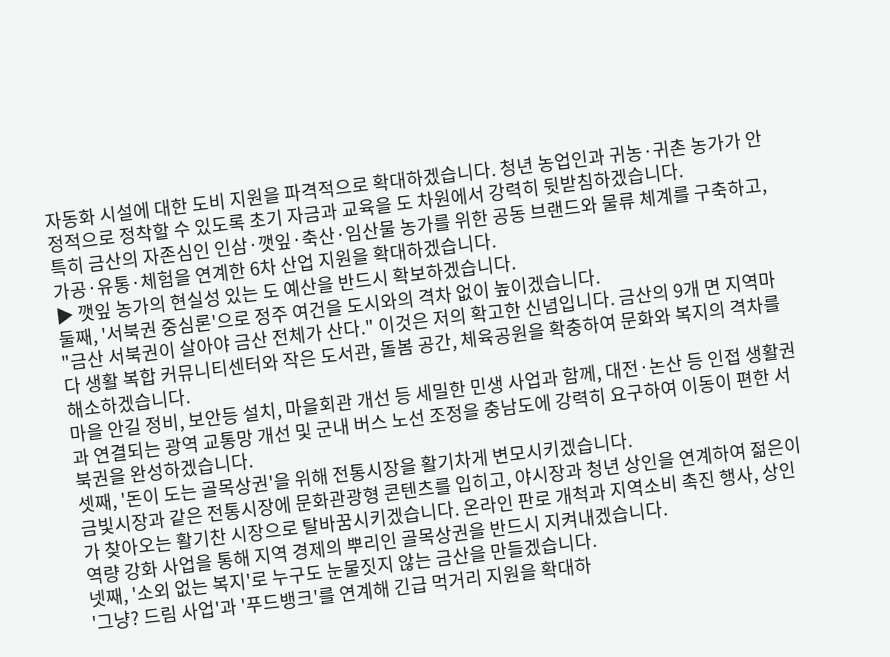자동화 시설에 대한 도비 지원을 파격적으로 확대하겠습니다. 청년 농업인과 귀농·귀촌 농가가 안정적으로 정착할 수 있도록 초기 자금과 교육을 도 차원에서 강력히 뒷받침하겠습니다.
특히 금산의 자존심인 인삼·깻잎·축산·임산물 농가를 위한 공동 브랜드와 물류 체계를 구축하고, 가공·유통·체험을 연계한 6차 산업 지원을 확대하겠습니다.
▶ 깻잎 농가의 현실성 있는 도 예산을 반드시 확보하겠습니다.
둘째, '서북권 중심론'으로 정주 여건을 도시와의 격차 없이 높이겠습니다.
"금산 서북권이 살아야 금산 전체가 산다." 이것은 저의 확고한 신념입니다. 금산의 9개 면 지역마다 생활 복합 커뮤니티센터와 작은 도서관, 돌봄 공간, 체육공원을 확충하여 문화와 복지의 격차를 해소하겠습니다.
마을 안길 정비, 보안등 설치, 마을회관 개선 등 세밀한 민생 사업과 함께, 대전·논산 등 인접 생활권과 연결되는 광역 교통망 개선 및 군내 버스 노선 조정을 충남도에 강력히 요구하여 이동이 편한 서북권을 완성하겠습니다.
셋째, '돈이 도는 골목상권'을 위해 전통시장을 활기차게 변모시키겠습니다.
금빛시장과 같은 전통시장에 문화관광형 콘텐츠를 입히고, 야시장과 청년 상인을 연계하여 젊은이가 찾아오는 활기찬 시장으로 탈바꿈시키겠습니다. 온라인 판로 개척과 지역소비 촉진 행사, 상인 역량 강화 사업을 통해 지역 경제의 뿌리인 골목상권을 반드시 지켜내겠습니다.
넷째, '소외 없는 복지'로 누구도 눈물짓지 않는 금산을 만들겠습니다.
'그냥? 드림 사업'과 '푸드뱅크'를 연계해 긴급 먹거리 지원을 확대하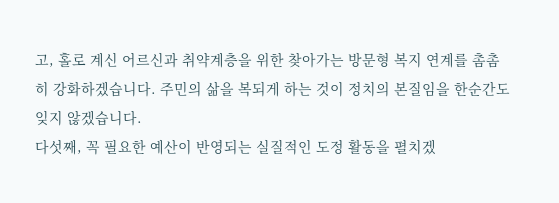고, 홀로 계신 어르신과 취약계층을 위한 찾아가는 방문형 복지 연계를 촘촘히 강화하겠습니다. 주민의 삶을 복되게 하는 것이 정치의 본질임을 한순간도 잊지 않겠습니다.
다섯째, 꼭 필요한 예산이 반영되는 실질적인 도정 활동을 펼치겠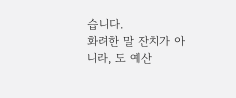습니다.
화려한 말 잔치가 아니라, 도 예산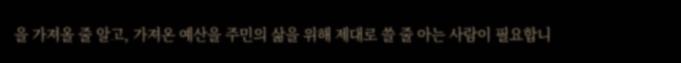을 가져올 줄 알고, 가져온 예산을 주민의 삶을 위해 제대로 쓸 줄 아는 사람이 필요합니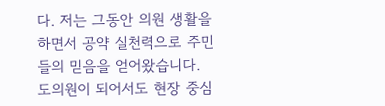다. 저는 그동안 의원 생활을 하면서 공약 실천력으로 주민들의 믿음을 얻어왔습니다. 도의원이 되어서도 현장 중심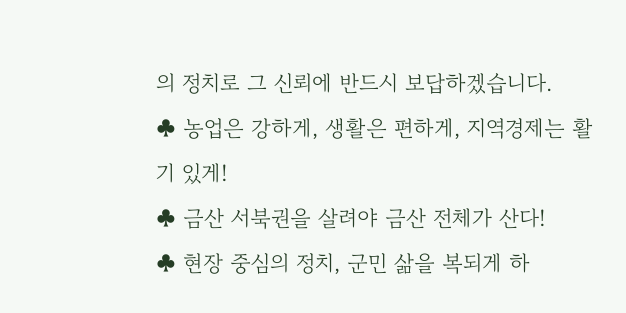의 정치로 그 신뢰에 반드시 보답하겠습니다.
♣ 농업은 강하게, 생활은 편하게, 지역경제는 활기 있게!
♣ 금산 서북권을 살려야 금산 전체가 산다!
♣ 현장 중심의 정치, 군민 삶을 복되게 하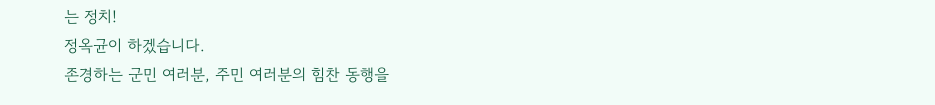는 정치!
정옥균이 하겠습니다.
존경하는 군민 여러분, 주민 여러분의 힘찬 동행을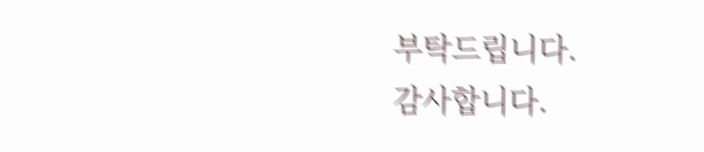부탁드립니다.
감사합니다.